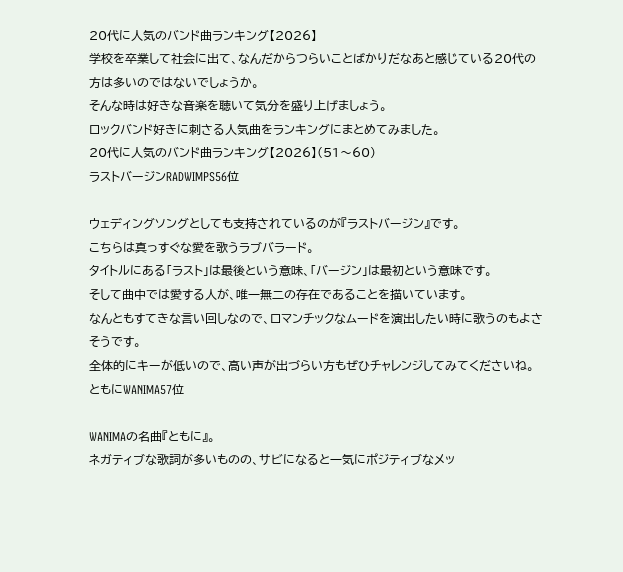20代に人気のバンド曲ランキング【2026】
学校を卒業して社会に出て、なんだからつらいことばかりだなあと感じている20代の方は多いのではないでしょうか。
そんな時は好きな音楽を聴いて気分を盛り上げましょう。
ロックバンド好きに刺さる人気曲をランキングにまとめてみました。
20代に人気のバンド曲ランキング【2026】(51〜60)
ラストバージンRADWIMPS56位

ウェディングソングとしても支持されているのが『ラストバージン』です。
こちらは真っすぐな愛を歌うラブバラード。
タイトルにある「ラスト」は最後という意味、「バージン」は最初という意味です。
そして曲中では愛する人が、唯一無二の存在であることを描いています。
なんともすてきな言い回しなので、ロマンチックなムードを演出したい時に歌うのもよさそうです。
全体的にキーが低いので、高い声が出づらい方もぜひチャレンジしてみてくださいね。
ともにWANIMA57位

WANIMAの名曲『ともに』。
ネガティブな歌詞が多いものの、サビになると一気にポジティブなメッ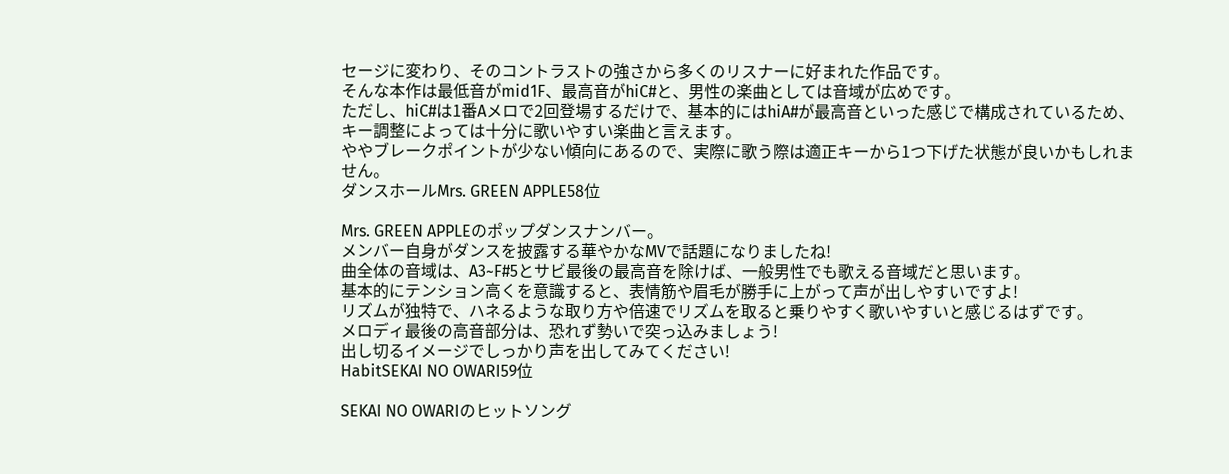セージに変わり、そのコントラストの強さから多くのリスナーに好まれた作品です。
そんな本作は最低音がmid1F、最高音がhiC#と、男性の楽曲としては音域が広めです。
ただし、hiC#は1番Aメロで2回登場するだけで、基本的にはhiA#が最高音といった感じで構成されているため、キー調整によっては十分に歌いやすい楽曲と言えます。
ややブレークポイントが少ない傾向にあるので、実際に歌う際は適正キーから1つ下げた状態が良いかもしれません。
ダンスホールMrs. GREEN APPLE58位

Mrs. GREEN APPLEのポップダンスナンバー。
メンバー自身がダンスを披露する華やかなMVで話題になりましたね!
曲全体の音域は、A3~F#5とサビ最後の最高音を除けば、一般男性でも歌える音域だと思います。
基本的にテンション高くを意識すると、表情筋や眉毛が勝手に上がって声が出しやすいですよ!
リズムが独特で、ハネるような取り方や倍速でリズムを取ると乗りやすく歌いやすいと感じるはずです。
メロディ最後の高音部分は、恐れず勢いで突っ込みましょう!
出し切るイメージでしっかり声を出してみてください!
HabitSEKAI NO OWARI59位

SEKAI NO OWARIのヒットソング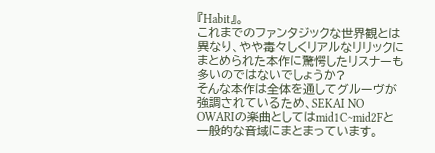『Habit』。
これまでのファンタジックな世界観とは異なり、やや毒々しくリアルなリリックにまとめられた本作に驚愕したリスナーも多いのではないでしょうか?
そんな本作は全体を通してグルーヴが強調されているため、SEKAI NO OWARIの楽曲としてはmid1C~mid2Fと一般的な音域にまとまっています。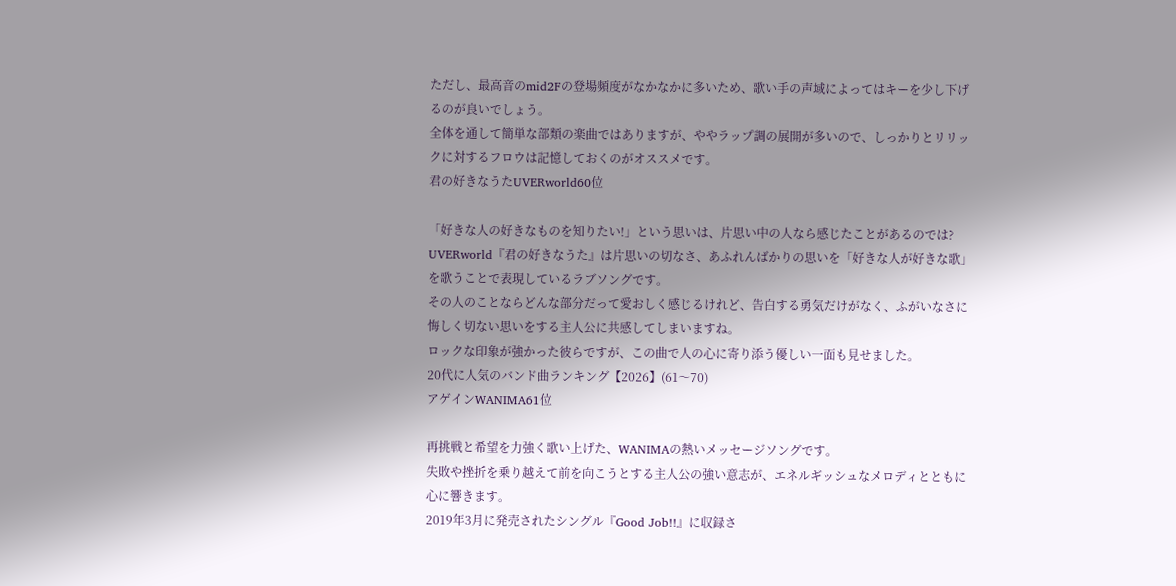ただし、最高音のmid2Fの登場頻度がなかなかに多いため、歌い手の声域によってはキーを少し下げるのが良いでしょう。
全体を通して簡単な部類の楽曲ではありますが、ややラップ調の展開が多いので、しっかりとリリックに対するフロウは記憶しておくのがオススメです。
君の好きなうたUVERworld60位

「好きな人の好きなものを知りたい!」という思いは、片思い中の人なら感じたことがあるのでは?
UVERworld『君の好きなうた』は片思いの切なさ、あふれんばかりの思いを「好きな人が好きな歌」を歌うことで表現しているラブソングです。
その人のことならどんな部分だって愛おしく感じるけれど、告白する勇気だけがなく、ふがいなさに悔しく切ない思いをする主人公に共感してしまいますね。
ロックな印象が強かった彼らですが、この曲で人の心に寄り添う優しい一面も見せました。
20代に人気のバンド曲ランキング【2026】(61〜70)
アゲインWANIMA61位

再挑戦と希望を力強く歌い上げた、WANIMAの熱いメッセージソングです。
失敗や挫折を乗り越えて前を向こうとする主人公の強い意志が、エネルギッシュなメロディとともに心に響きます。
2019年3月に発売されたシングル『Good Job!!』に収録さ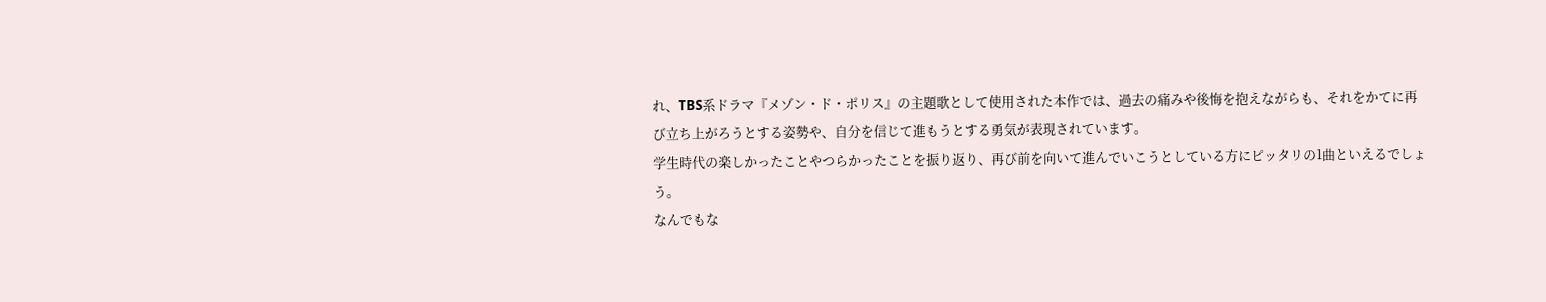れ、TBS系ドラマ『メゾン・ド・ポリス』の主題歌として使用された本作では、過去の痛みや後悔を抱えながらも、それをかてに再び立ち上がろうとする姿勢や、自分を信じて進もうとする勇気が表現されています。
学生時代の楽しかったことやつらかったことを振り返り、再び前を向いて進んでいこうとしている方にピッタリの1曲といえるでしょう。
なんでもな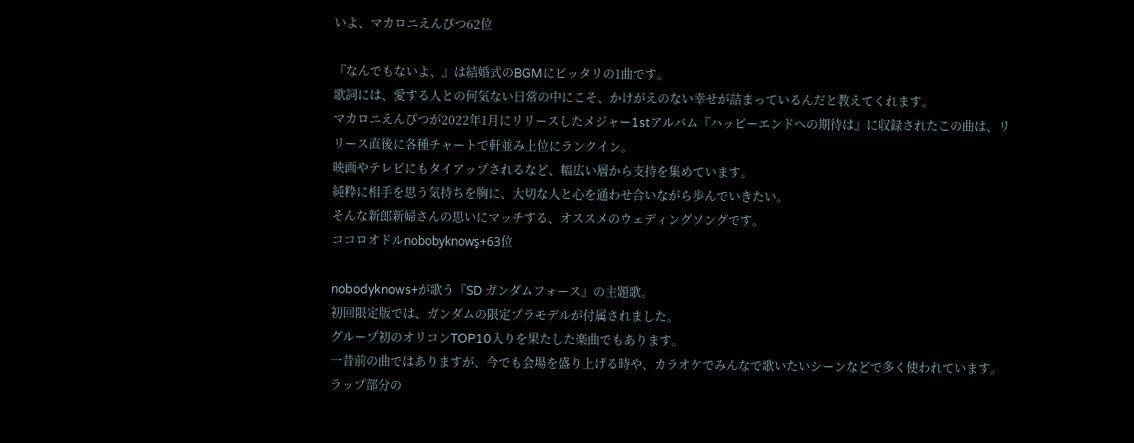いよ、マカロニえんぴつ62位

『なんでもないよ、』は結婚式のBGMにピッタリの1曲です。
歌詞には、愛する人との何気ない日常の中にこそ、かけがえのない幸せが詰まっているんだと教えてくれます。
マカロニえんぴつが2022年1月にリリースしたメジャー1stアルバム『ハッピーエンドへの期待は』に収録されたこの曲は、リリース直後に各種チャートで軒並み上位にランクイン。
映画やテレビにもタイアップされるなど、幅広い層から支持を集めています。
純粋に相手を思う気持ちを胸に、大切な人と心を通わせ合いながら歩んでいきたい。
そんな新郎新婦さんの思いにマッチする、オススメのウェディングソングです。
ココロオドルnobobyknows̟+63位

nobodyknows+が歌う『SD ガンダムフォース』の主題歌。
初回限定版では、ガンダムの限定プラモデルが付属されました。
グループ初のオリコンTOP10入りを果たした楽曲でもあります。
一昔前の曲ではありますが、今でも会場を盛り上げる時や、カラオケでみんなで歌いたいシーンなどで多く使われています。
ラップ部分の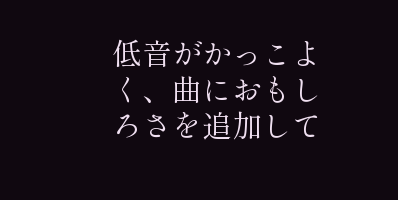低音がかっこよく、曲におもしろさを追加して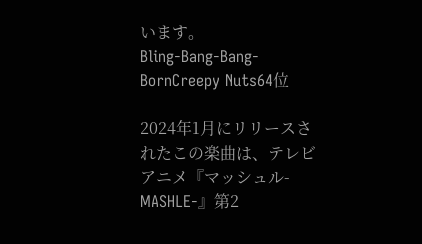います。
Bling-Bang-Bang-BornCreepy Nuts64位

2024年1月にリリースされたこの楽曲は、テレビアニメ『マッシュル-MASHLE-』第2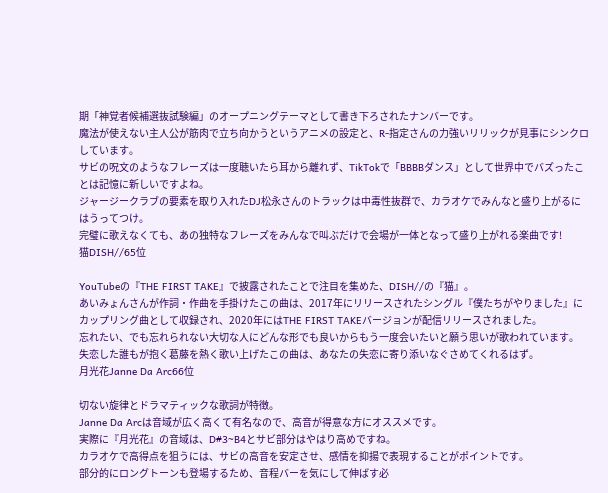期「神覚者候補選抜試験編」のオープニングテーマとして書き下ろされたナンバーです。
魔法が使えない主人公が筋肉で立ち向かうというアニメの設定と、R-指定さんの力強いリリックが見事にシンクロしています。
サビの呪文のようなフレーズは一度聴いたら耳から離れず、TikTokで「BBBBダンス」として世界中でバズったことは記憶に新しいですよね。
ジャージークラブの要素を取り入れたDJ松永さんのトラックは中毒性抜群で、カラオケでみんなと盛り上がるにはうってつけ。
完璧に歌えなくても、あの独特なフレーズをみんなで叫ぶだけで会場が一体となって盛り上がれる楽曲です!
猫DISH//65位

YouTubeの『THE FIRST TAKE』で披露されたことで注目を集めた、DISH//の『猫』。
あいみょんさんが作詞・作曲を手掛けたこの曲は、2017年にリリースされたシングル『僕たちがやりました』にカップリング曲として収録され、2020年にはTHE FIRST TAKEバージョンが配信リリースされました。
忘れたい、でも忘れられない大切な人にどんな形でも良いからもう一度会いたいと願う思いが歌われています。
失恋した誰もが抱く葛藤を熱く歌い上げたこの曲は、あなたの失恋に寄り添いなぐさめてくれるはず。
月光花Janne Da Arc66位

切ない旋律とドラマティックな歌詞が特徴。
Janne Da Arcは音域が広く高くて有名なので、高音が得意な方にオススメです。
実際に『月光花』の音域は、D#3~B4とサビ部分はやはり高めですね。
カラオケで高得点を狙うには、サビの高音を安定させ、感情を抑揚で表現することがポイントです。
部分的にロングトーンも登場するため、音程バーを気にして伸ばす必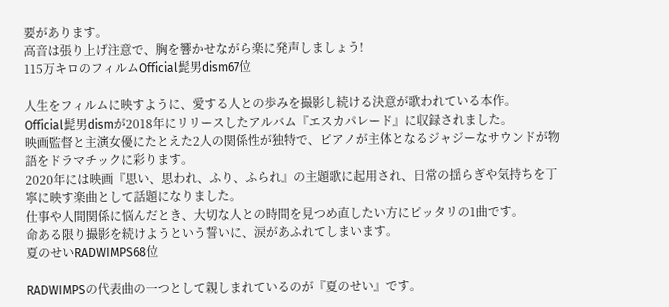要があります。
高音は張り上げ注意で、胸を響かせながら楽に発声しましょう!
115万キロのフィルムOfficial髭男dism67位

人生をフィルムに映すように、愛する人との歩みを撮影し続ける決意が歌われている本作。
Official髭男dismが2018年にリリースしたアルバム『エスカパレード』に収録されました。
映画監督と主演女優にたとえた2人の関係性が独特で、ピアノが主体となるジャジーなサウンドが物語をドラマチックに彩ります。
2020年には映画『思い、思われ、ふり、ふられ』の主題歌に起用され、日常の揺らぎや気持ちを丁寧に映す楽曲として話題になりました。
仕事や人間関係に悩んだとき、大切な人との時間を見つめ直したい方にピッタリの1曲です。
命ある限り撮影を続けようという誓いに、涙があふれてしまいます。
夏のせいRADWIMPS68位

RADWIMPSの代表曲の一つとして親しまれているのが『夏のせい』です。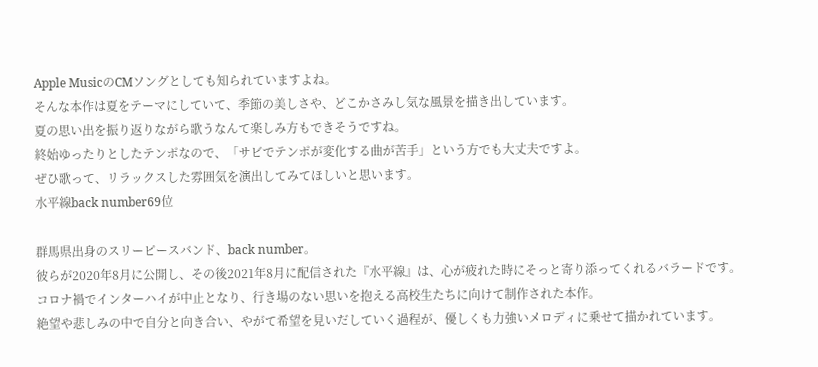Apple MusicのCMソングとしても知られていますよね。
そんな本作は夏をテーマにしていて、季節の美しさや、どこかさみし気な風景を描き出しています。
夏の思い出を振り返りながら歌うなんて楽しみ方もできそうですね。
終始ゆったりとしたテンポなので、「サビでテンポが変化する曲が苦手」という方でも大丈夫ですよ。
ぜひ歌って、リラックスした雰囲気を演出してみてほしいと思います。
水平線back number69位

群馬県出身のスリーピースバンド、back number。
彼らが2020年8月に公開し、その後2021年8月に配信された『水平線』は、心が疲れた時にそっと寄り添ってくれるバラードです。
コロナ禍でインターハイが中止となり、行き場のない思いを抱える高校生たちに向けて制作された本作。
絶望や悲しみの中で自分と向き合い、やがて希望を見いだしていく過程が、優しくも力強いメロディに乗せて描かれています。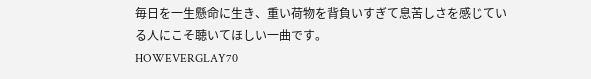毎日を一生懸命に生き、重い荷物を背負いすぎて息苦しさを感じている人にこそ聴いてほしい一曲です。
HOWEVERGLAY70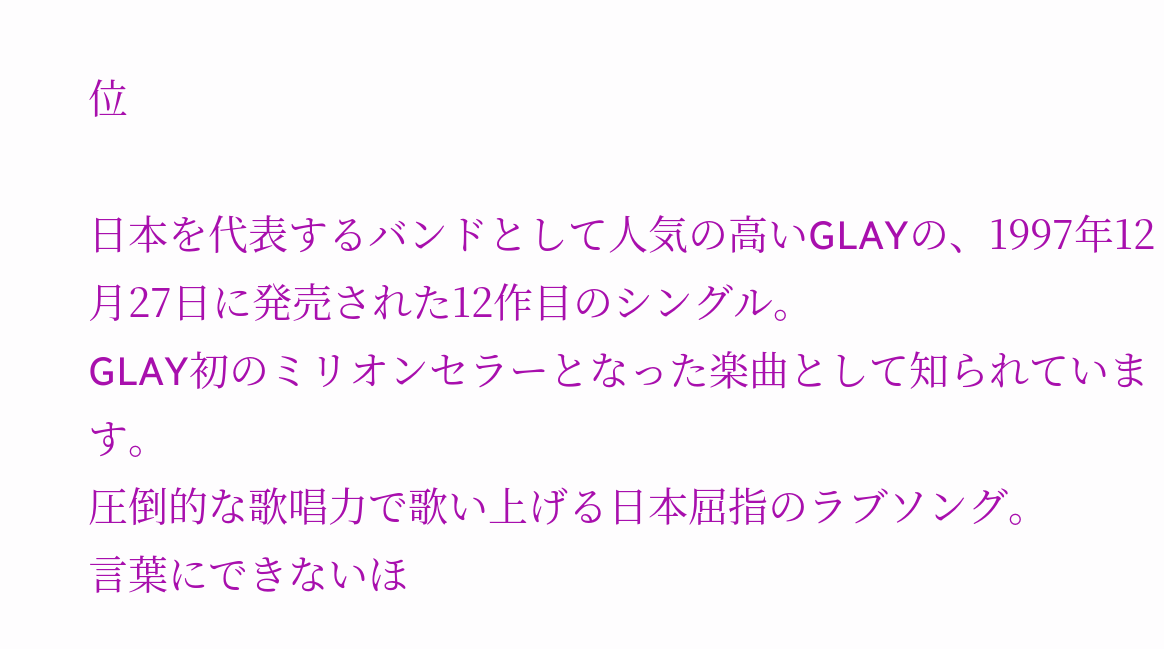位

日本を代表するバンドとして人気の高いGLAYの、1997年12月27日に発売された12作目のシングル。
GLAY初のミリオンセラーとなった楽曲として知られています。
圧倒的な歌唱力で歌い上げる日本屈指のラブソング。
言葉にできないほ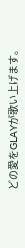どの愛をGLAYが歌い上げます。